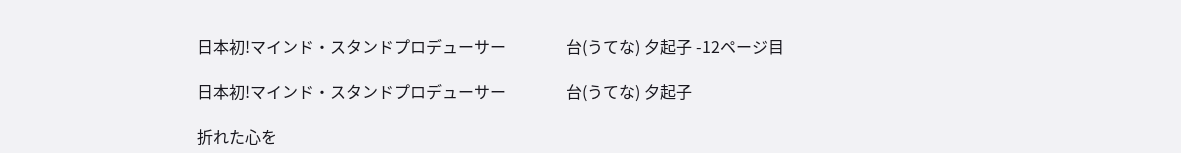日本初!マインド・スタンドプロデューサー               台(うてな) 夕起子 -12ページ目

日本初!マインド・スタンドプロデューサー               台(うてな) 夕起子

折れた心を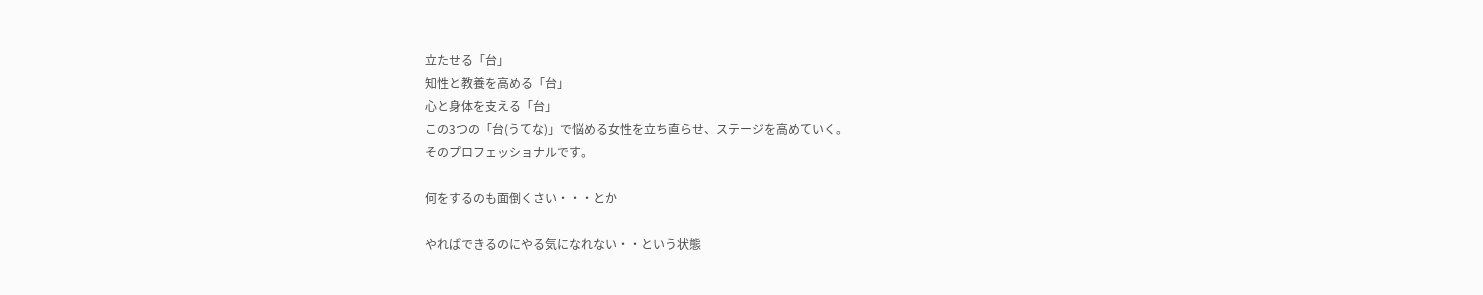立たせる「台」
知性と教養を高める「台」
心と身体を支える「台」
この3つの「台(うてな)」で悩める女性を立ち直らせ、ステージを高めていく。
そのプロフェッショナルです。

何をするのも面倒くさい・・・とか

やればできるのにやる気になれない・・という状態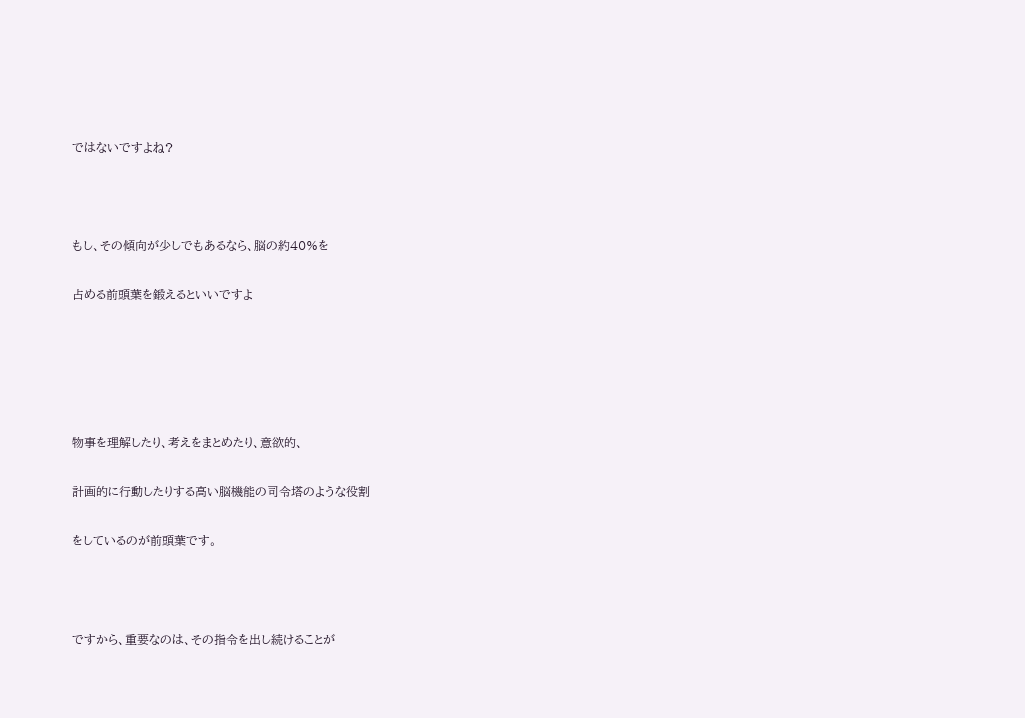ではないですよね?



もし、その傾向が少しでもあるなら、脳の約40%を

占める前頭葉を鍛えるといいですよ





物事を理解したり、考えをまとめたり、意欲的、

計画的に行動したりする高い脳機能の司令塔のような役割

をしているのが前頭葉です。



ですから、重要なのは、その指令を出し続けることが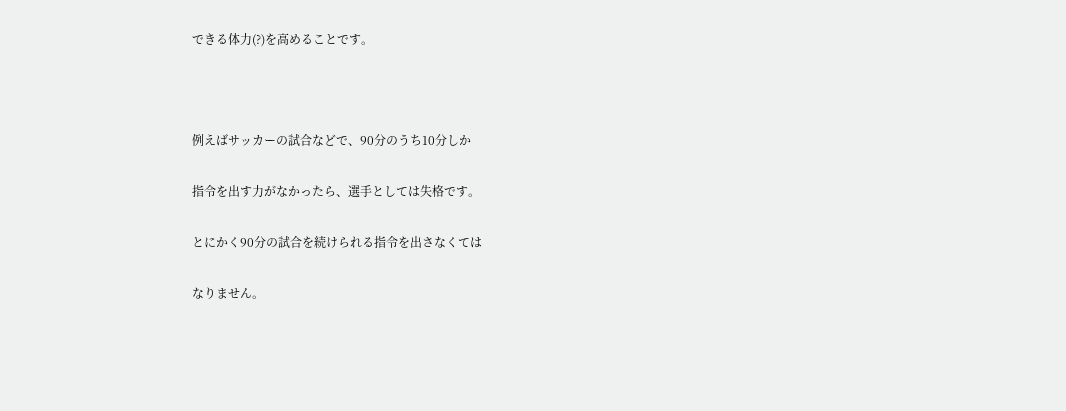できる体力(?)を高めることです。



例えばサッカーの試合などで、90分のうち10分しか

指令を出す力がなかったら、選手としては失格です。

とにかく90分の試合を続けられる指令を出さなくては

なりません。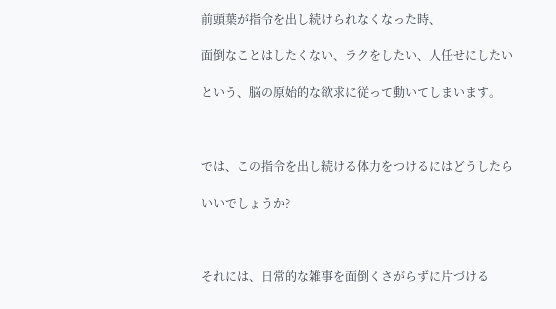前頭葉が指令を出し続けられなくなった時、

面倒なことはしたくない、ラクをしたい、人任せにしたい

という、脳の原始的な欲求に従って動いてしまいます。



では、この指令を出し続ける体力をつけるにはどうしたら

いいでしょうか?



それには、日常的な雑事を面倒くさがらずに片づける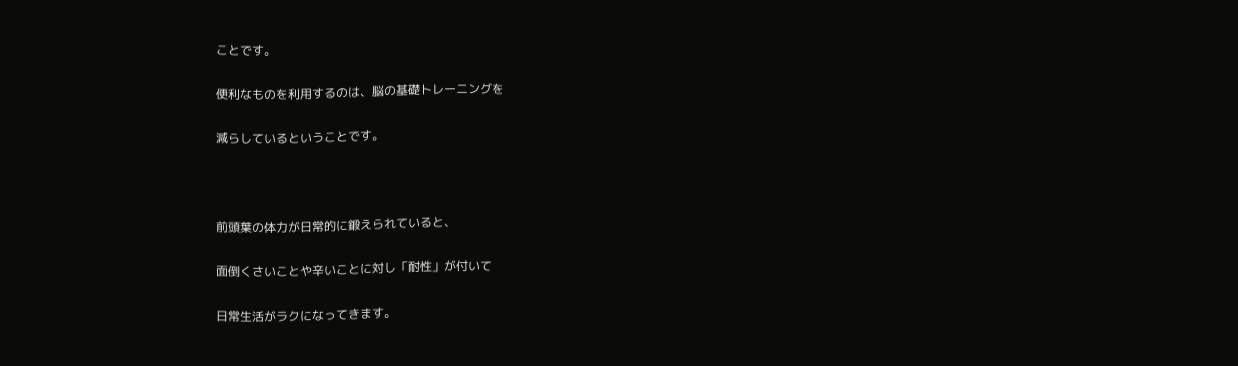ことです。

便利なものを利用するのは、脳の基礎トレーニングを

減らしているということです。



前頭葉の体力が日常的に鍛えられていると、

面倒くさいことや辛いことに対し「耐性」が付いて

日常生活がラクになってきます。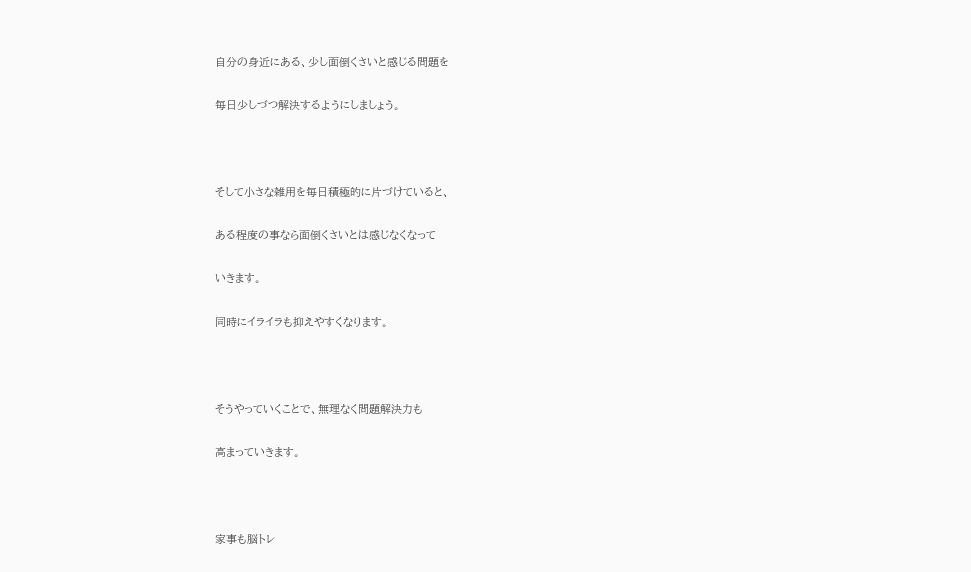自分の身近にある、少し面倒くさいと感じる問題を

毎日少しづつ解決するようにしましょう。



そして小さな雑用を毎日積極的に片づけていると、

ある程度の事なら面倒くさいとは感じなくなって

いきます。

同時にイライラも抑えやすくなります。



そうやっていくことで、無理なく問題解決力も

高まっていきます。



家事も脳トレ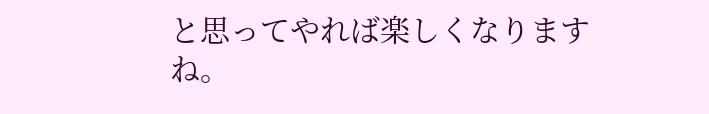と思ってやれば楽しくなりますね。